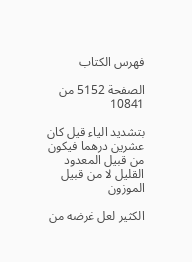فهرس الكتاب

الصفحة 5152 من 10841

بتشديد الياء قيل كان عشرين درهما فيكون من قبيل المعدود القليل لا من قبيل الموزون

الكثير لعل غرضه من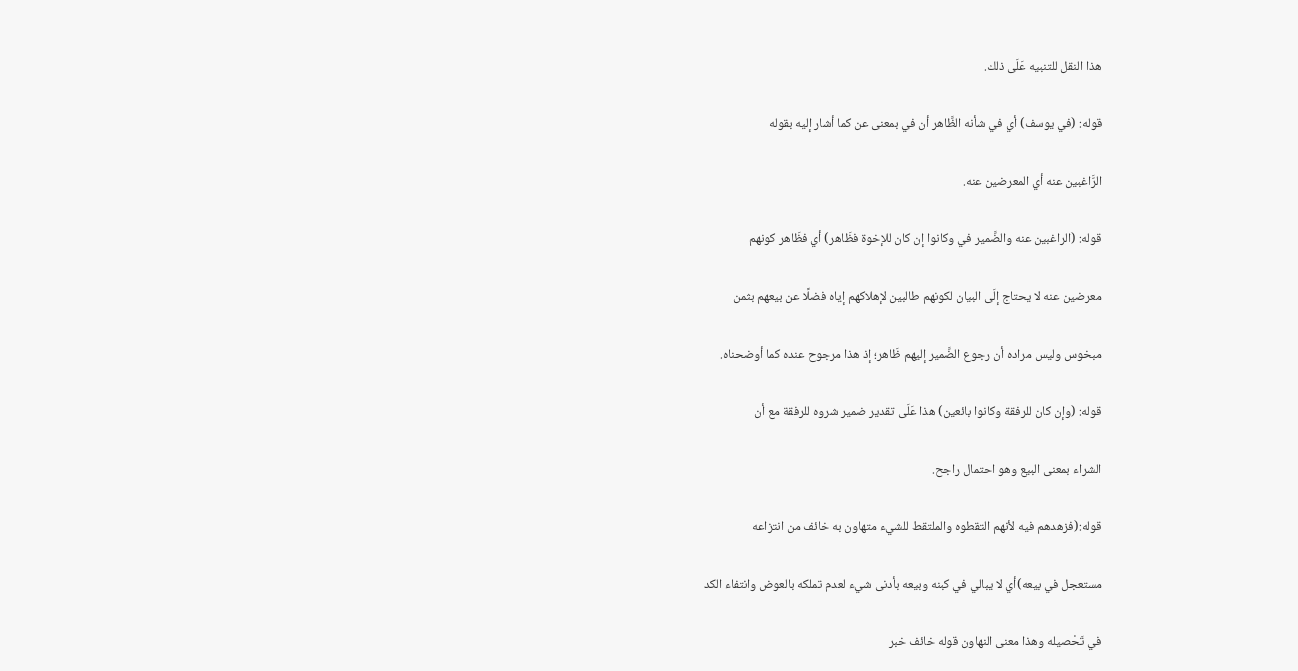هذا النقل للتنبيه عَلَى ذلك.

قوله: (في يوسف) أي في شأنه الظَّاهر أن في بمعنى عن كما أشار إليه بقوله

الرَّاغبين عنه أي المعرضين عنه.

قوله: (الراغبين عنه والضَّمير في وكانوا إن كان للإخوة فظَاهر) أي فظَاهر كونهم

معرضين عنه لا يحتاج إلَى البيان لكونهم طالبين لإهلاكهم إياه فضلًا عن بيعهم بثمن

مبخوس وليس مراده أن رجوع الضَّمير إليهم ظَاهر؛ إذ هذا مرجوح عنده كما أوضحناه.

قوله: (وإن كان للرفقة وكانوا بائعين) هذا عَلَى تقدير ضمير شروه للرفقة مع أن

الشراء بمعنى البيع وهو احتمال راجح.

قوله:(فزهدهم فيه لأنهم التقطوه والملتقط للشيء متهاون به خائف من انتزاعه

مستعجل في بيعه)أي لا يبالي في كبنه وبيعه بأدنى شيء لعدم تملكه بالعوض وانتفاء الكد

في تَحْصيله وهذا معنى النهاون قوله خائف خبر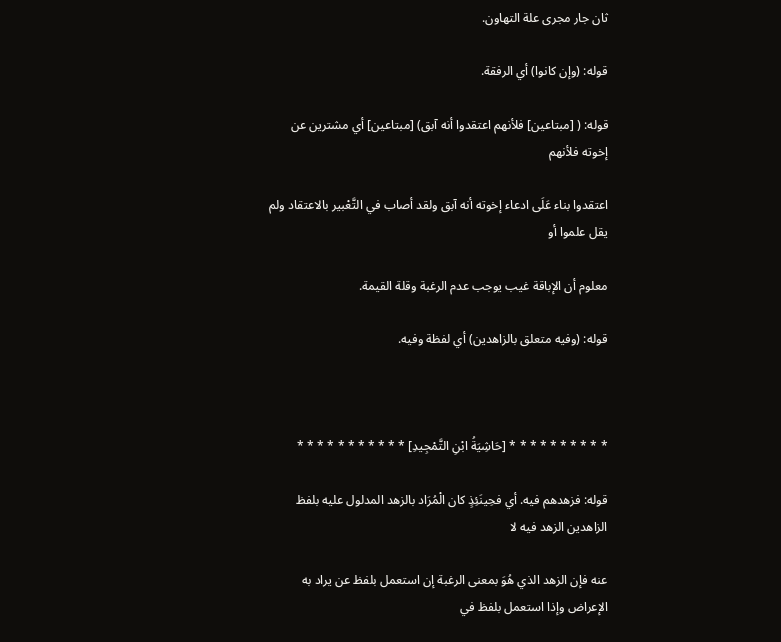ثان جار مجرى علة التهاون.

قوله: (وإن كانوا) أي الرفقة.

قوله: ( [مبتاعين] فلأنهم اعتقدوا أنه آبق) [مبتاعين] أي مشترين عن إخوته فلأنهم

اعتقدوا بناء عَلَى ادعاء إخوته أنه آبق ولقد أصاب في التَّعْبير بالاعتقاد ولم يقل علموا أو

معلوم أن الإباقة غيب يوجب عدم الرغبة وقلة القيمة.

قوله: (وفيه متعلق بالزاهدين) أي لفظة وفيه.



* * * * * * * * * * [حَاشِيَةُ ابْنِ التَّمْجِيدِ] * * * * * * * * * * *

قوله: فزهدهم فيه. أي فحِينَئِذٍ كان الْمُرَاد بالزهد المدلول عليه بلفظ الزاهدين الزهد فيه لا

عنه فإن الزهد الذي هُوَ بمعنى الرغبة إن استعمل بلفظ عن يراد به الإعراض وإذا استعمل بلفظ في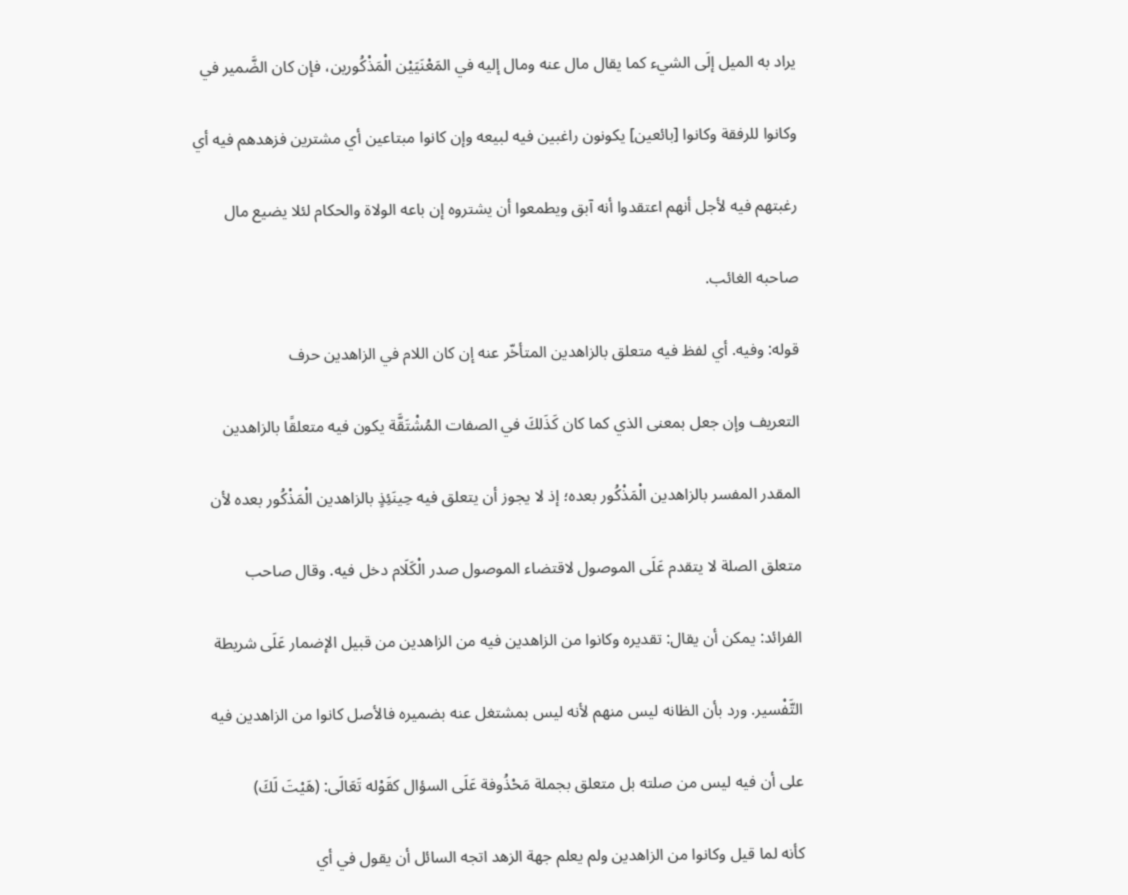يراد به الميل إلَى الشيء كما يقال مال عنه ومال إليه في المَعْنَيَيْن الْمَذْكُورين، فإن كان الضَّمير في

وكانوا للرفقة وكانوا [بائعين] يكونون راغبين فيه لبيعه وإن كانوا مبتاعين أي مشترين فزهدهم فيه أي

رغبتهم فيه لأجل أنهم اعتقدوا أنه آبق ويطمعوا أن يشتروه إن باعه الولاة والحكام لئلا يضيع مال

صاحبه الغائب.

قوله: وفيه. أي لفظ فيه متعلق بالزاهدين المتأخّر عنه إن كان اللام في الزاهدين حرف

التعريف وإن جعل بمعنى الذي كما كان كَذَلكَ في الصفات المُشْتَقَّة يكون فيه متعلقًا بالزاهدين

المقدر المفسر بالزاهدين الْمَذْكُور بعده؛ إذ لا يجوز أن يتعلق فيه حِينَئِذٍ بالزاهدين الْمَذْكُور بعده لأن

متعلق الصلة لا يتقدم عَلَى الموصول لاقتضاء الموصول صدر الْكَلَام دخل فيه. وقال صاحب

الفرائد: يمكن أن يقال: تقديره وكانوا من الزاهدين فيه من الزاهدين من قبيل الإضمار عَلَى شريطة

التَّفْسير. ورد بأن الظانه ليس منهم لأنه ليس بمشتغل عنه بضميره فالأصل كانوا من الزاهدين فيه

على أن فيه ليس من صلته بل متعلق بجملة مَحْذُوفة عَلَى السؤال كقَوْله تَعَالَى: (هَيْتَ لَكَ)

كأنه لما قيل وكانوا من الزاهدين ولم يعلم جهة الزهد اتجه السائل أن يقول في أي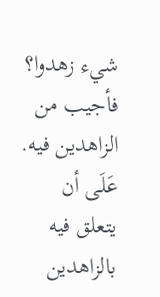شيء زهدوا؟ فأجيب من الزاهدين فيه. عَلَى أن يتعلق فيه بالزاهدين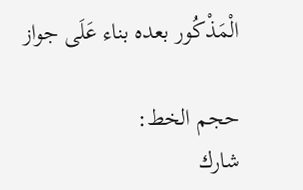الْمَذْكُور بعده بناء عَلَى جواز

حجم الخط:
شارك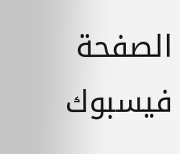الصفحة
فيسبوك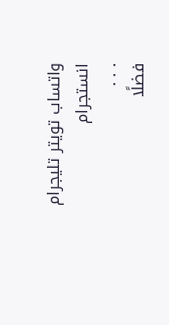واتساب تويتر تليجرام انستجرام
. . .
فضلًا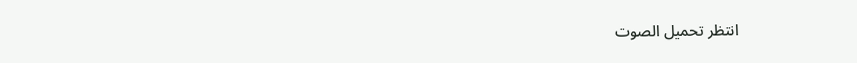انتظر تحميل الصوت